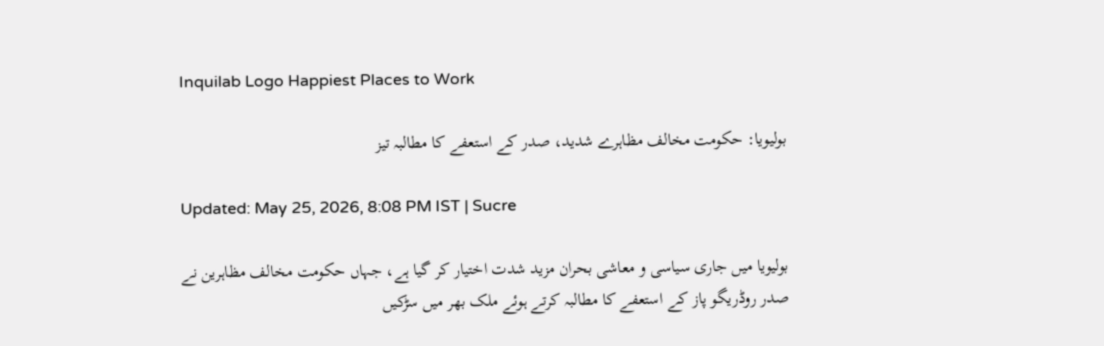Inquilab Logo Happiest Places to Work

بولیویا: حکومت مخالف مظاہرے شدید، صدر کے استعفے کا مطالبہ تیز

Updated: May 25, 2026, 8:08 PM IST | Sucre

بولیویا میں جاری سیاسی و معاشی بحران مزید شدت اختیار کر گیا ہے، جہاں حکومت مخالف مظاہرین نے صدر روڈریگو پاز کے استعفے کا مطالبہ کرتے ہوئے ملک بھر میں سڑکیں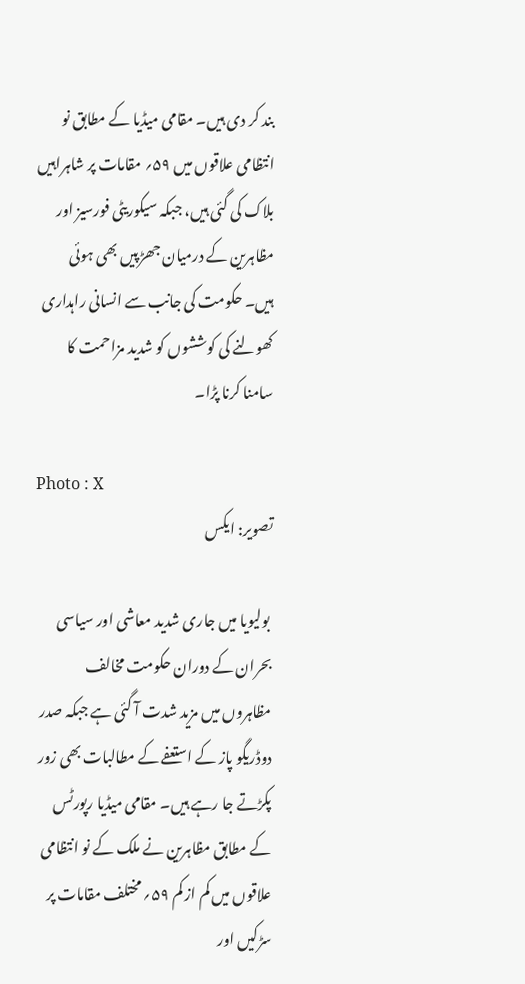بند کر دی ہیں۔ مقامی میڈیا کے مطابق نو انتظامی علاقوں میں ۵۹؍ مقامات پر شاہراہیں بلاک کی گئی ہیں، جبکہ سیکوریٹی فورسیز اور مظاہرین کے درمیان جھڑپیں بھی ہوئی ہیں۔ حکومت کی جانب سے انسانی راہداری کھولنے کی کوششوں کو شدید مزاحمت کا سامنا کرنا پڑا۔

Photo : X
تصویر: ایکس

 بولیویا میں جاری شدید معاشی اور سیاسی بحران کے دوران حکومت مخالف مظاہروں میں مزید شدت آ گئی ہے جبکہ صدر دوڈریگو پاز کے استعفے کے مطالبات بھی زور پکڑتے جا رہے ہیں۔ مقامی میڈیا رپورٹس کے مطابق مظاہرین نے ملک کے نو انتظامی علاقوں میں کم از کم ۵۹؍ مختلف مقامات پر سڑکیں اور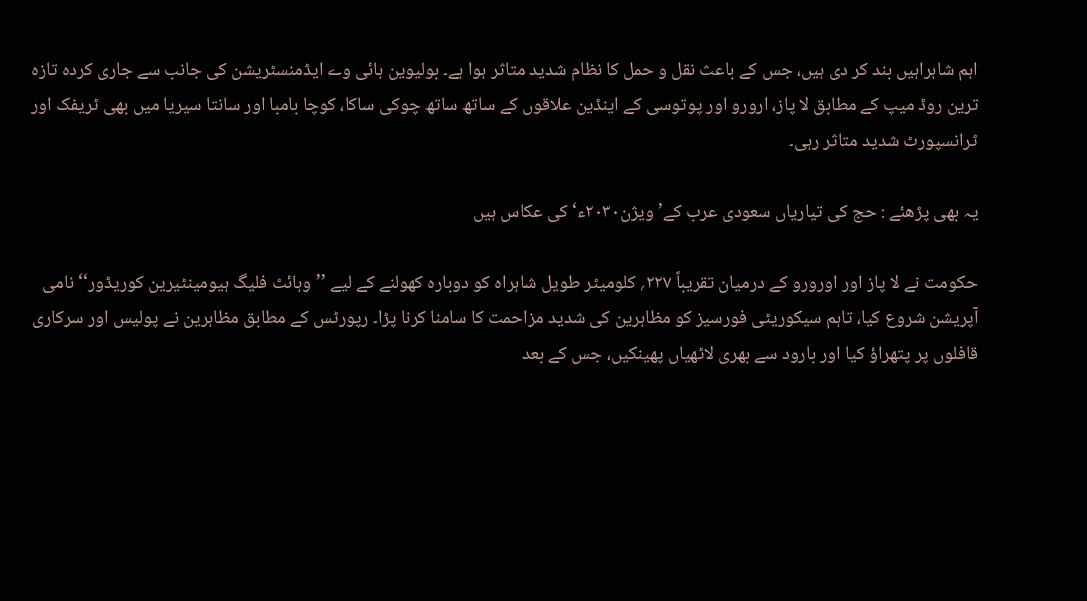اہم شاہراہیں بند کر دی ہیں، جس کے باعث نقل و حمل کا نظام شدید متاثر ہوا ہے۔ بولیوین ہائی وے ایڈمنسٹریشن کی جانب سے جاری کردہ تازہ ترین روڈ میپ کے مطابق لا پاز، ارورو اور پوتوسی کے اینڈین علاقوں کے ساتھ ساتھ چوکی ساکا، کوچا بامبا اور سانتا سیریا میں بھی ٹریفک اور ٹرانسپورٹ شدید متاثر رہی۔

یہ بھی پڑھئے : حج کی تیاریاں سعودی عرب کے’ ویژن۲۰۳۰ء‘ کی عکاس ہیں

حکومت نے لا پاز اور اورورو کے درمیان تقریباً ۲۲۷؍ کلومیٹر طویل شاہراہ کو دوبارہ کھولنے کے لیے ’’وہائٹ فلیگ ہیومینٹیرین کوریڈور‘‘ نامی آپریشن شروع کیا، تاہم سیکوریٹی فورسیز کو مظاہرین کی شدید مزاحمت کا سامنا کرنا پڑا۔ رپورٹس کے مطابق مظاہرین نے پولیس اور سرکاری قافلوں پر پتھراؤ کیا اور بارود سے بھری لاٹھیاں پھینکیں، جس کے بعد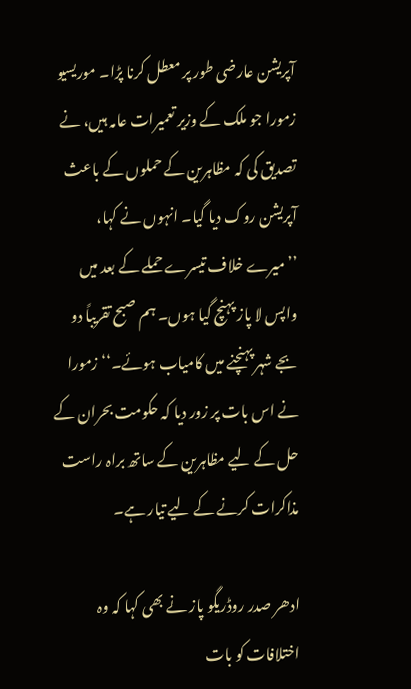آپریشن عارضی طور پر معطل کرنا پڑا۔ موریسیو زمورا جو ملک کے وزیر تعمیرات عامہ ہیں، نے تصدیق کی کہ مظاہرین کے حملوں کے باعث آپریشن روک دیا گیا۔ انہوں نے کہا، ’’میرے خلاف تیسرے حملے کے بعد میں واپس لا پاز پہنچ گیا ہوں۔ ہم صبح تقریباً دو بجے شہر پہنچنے میں کامیاب ہوئے۔‘‘ زمورا نے اس بات پر زور دیا کہ حکومت بحران کے حل کے لیے مظاہرین کے ساتھ براہ راست مذاکرات کرنے کے لیے تیار ہے۔

ادھر صدر روڈریگو پاز نے بھی کہا کہ وہ اختلافات کو بات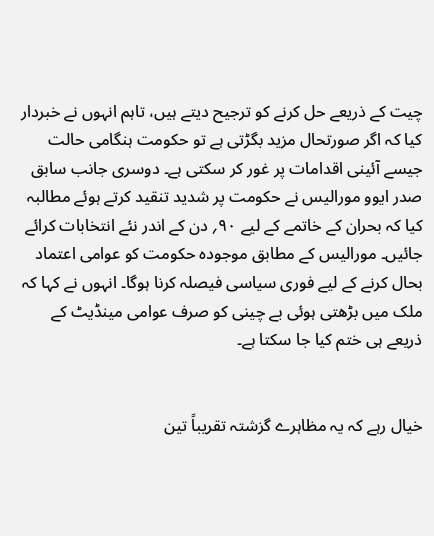چیت کے ذریعے حل کرنے کو ترجیح دیتے ہیں، تاہم انہوں نے خبردار کیا کہ اگر صورتحال مزید بگڑتی ہے تو حکومت ہنگامی حالت جیسے آئینی اقدامات پر غور کر سکتی ہے۔ دوسری جانب سابق صدر ایوو مورالیس نے حکومت پر شدید تنقید کرتے ہوئے مطالبہ کیا کہ بحران کے خاتمے کے لیے ۹۰؍ دن کے اندر نئے انتخابات کرائے جائیں۔ مورالیس کے مطابق موجودہ حکومت کو عوامی اعتماد بحال کرنے کے لیے فوری سیاسی فیصلہ کرنا ہوگا۔ انہوں نے کہا کہ ملک میں بڑھتی ہوئی بے چینی کو صرف عوامی مینڈیٹ کے ذریعے ہی ختم کیا جا سکتا ہے۔


خیال رہے کہ یہ مظاہرے گزشتہ تقریباً تین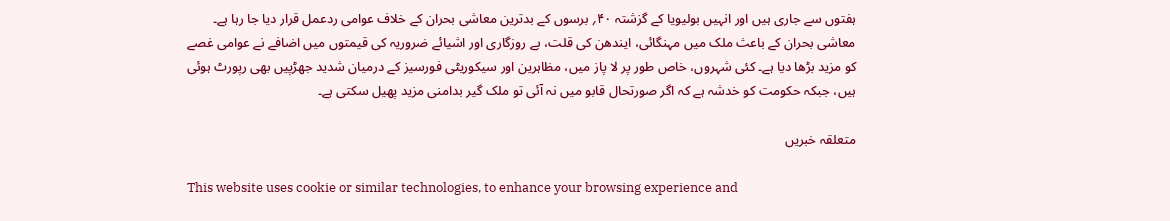ہفتوں سے جاری ہیں اور انہیں بولیویا کے گزشتہ ۴۰؍ برسوں کے بدترین معاشی بحران کے خلاف عوامی ردعمل قرار دیا جا رہا ہے۔ معاشی بحران کے باعث ملک میں مہنگائی، ایندھن کی قلت، بے روزگاری اور اشیائے ضروریہ کی قیمتوں میں اضافے نے عوامی غصے کو مزید بڑھا دیا ہے۔ کئی شہروں، خاص طور پر لا پاز میں، مظاہرین اور سیکوریٹی فورسیز کے درمیان شدید جھڑپیں بھی رپورٹ ہوئی ہیں، جبکہ حکومت کو خدشہ ہے کہ اگر صورتحال قابو میں نہ آئی تو ملک گیر بدامنی مزید پھیل سکتی ہے۔

متعلقہ خبریں

This website uses cookie or similar technologies, to enhance your browsing experience and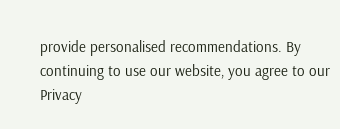provide personalised recommendations. By continuing to use our website, you agree to our Privacy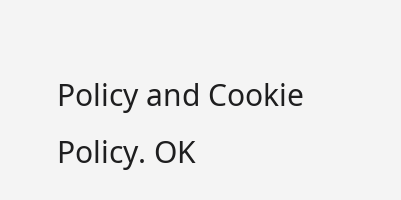Policy and Cookie Policy. OK